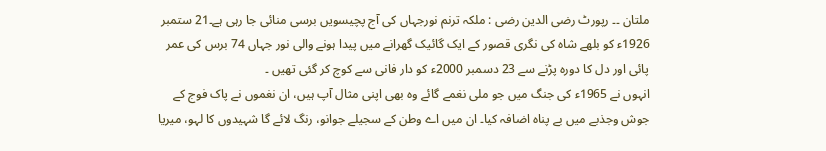ملتان ۔۔ رپورٹ رضی الدین رضی : ملکہ ترنم نورجہاں کی آج پچیسویں برسی منائی جا رہی ہے۔21 ستمبر 1926ء کو بلھے شاہ کی نگری قصور کے ایک گائیک گھرانے میں پیدا ہونے والی نور جہاں 74 برس کی عمر پائی اور دل کا دورہ پڑنے سے 23 دسمبر 2000ء کو دار فانی سے کوچ کر گئی تھیں ۔
انہوں نے 1965ء کی جنگ میں جو ملی نغمے گائے وہ بھی اپنی مثال آپ ہیں، ان نغموں نے پاک فوج کے جوش وجذبے میں بے پناہ اضافہ کیا۔ ان میں اے وطن کے سجیلے جوانو، رنگ لائے گا شہیدوں کا لہو، میریا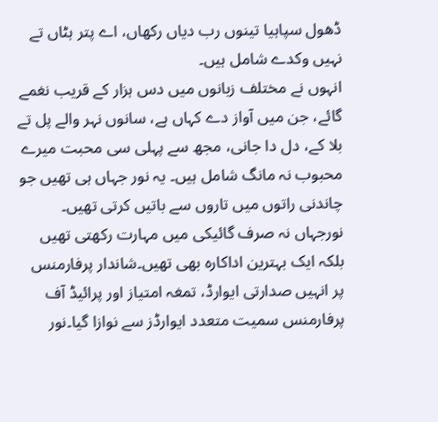ڈھول سپاہیا تینوں رب دیاں رکھاں، اے پتر ہٹاں تے نہیں وکدے شامل ہیں۔
انہوں نے مختلف زبانوں میں دس ہزار کے قریب نغمے گائے، جن میں آواز دے کہاں ہے، سانوں نہر والے پل تے بلا کے، دل دا جانی، مجھ سے پہلی سی محبت میرے محبوب نہ مانگ شامل ہیں۔ یہ نور جہاں ہی تھیں جو چاندنی راتوں میں تاروں سے باتیں کرتی تھیں۔ نورجہاں نہ صرف گائیکی میں مہارت رکھتی تھیں بلکہ ایک بہترین اداکارہ بھی تھیں۔شاندار پرفارمنس پر انہیں صدارتی ایوارڈ، تمغہ امتیاز اور پرائیڈ آف پرفارمنس سمیت متعدد ایوارڈز سے نوازا گیا۔نور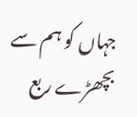جہاں کو ہم سے بچھڑے ربع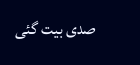صدی بیت گئی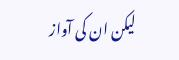لیکن ان کی آواز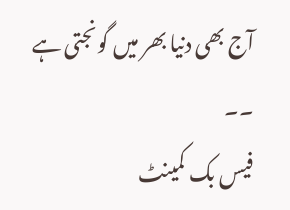آج بھی دنیا بھر میں گونجتی ہے ۔۔
فیس بک کمینٹ